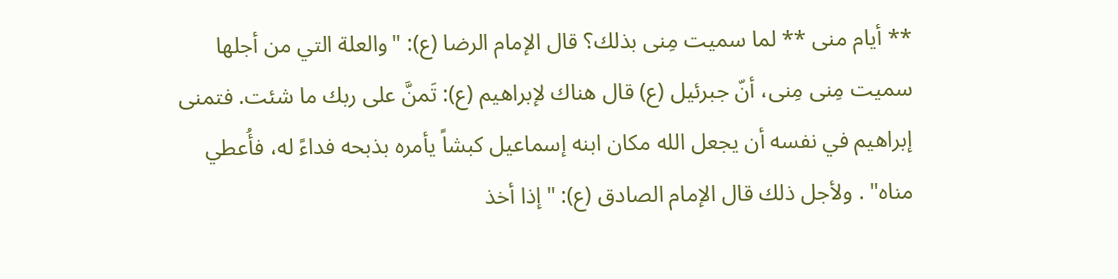** أيام منى ** لما سميت مِنى بذلك؟ قال الإمام الرضا (ع): "والعلة التي من أجلها سميت مِنى مِنى، أنّ جبرئيل (ع) قال هناك لإبراهيم (ع): تَمنَّ على ربك ما شئت. فتمنى إبراهيم في نفسه أن يجعل الله مكان ابنه إسماعيل كبشاً يأمره بذبحه فداءً له، فأُعطي مناه" . ولأجل ذلك قال الإمام الصادق (ع): "إذا أخذ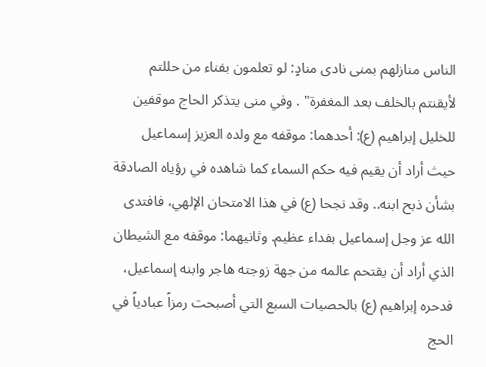الناس منازلهم بمنى نادى منادٍ: لو تعلمون بفناء من حللتم لأيقنتم بالخلف بعد المغفرة" . وفي منى يتذكر الحاج موقفين للخليل إبراهيم (ع): أحدهما: موقفه مع ولده العزيز إسماعيل حيث أراد أن يقيم فيه حكم السماء كما شاهده في رؤياه الصادقة بشأن ذبح ابنه.. وقد نجحا (ع) في هذا الامتحان الإلهي، فافتدى الله عز وجل إسماعيل بفداء عظيم. وثانيهما: موقفه مع الشيطان الذي أراد أن يقتحم عالمه من جهة زوجته هاجر وابنه إسماعيل، فدحره إبراهيم (ع) بالحصيات السبع التي أصبحت رمزاً عبادياً في الحج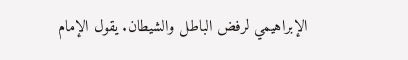الإبراهيمي لرفض الباطل والشيطان. يقول الإمام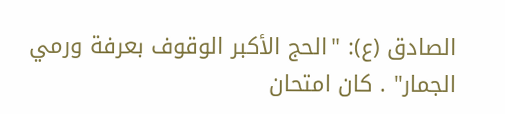الصادق (ع): "الحج الأكبر الوقوف بعرفة ورمي الجمار" . كان امتحان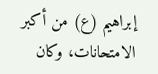إبراهيم (ع) من أكبر الامتحانات، وكان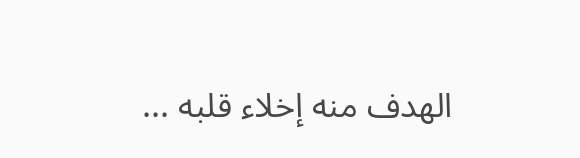الهدف منه إخلاء قلبه ...